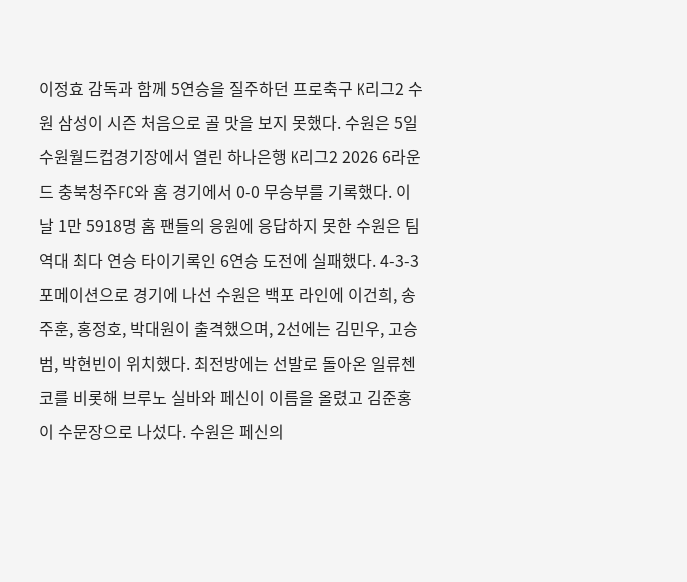이정효 감독과 함께 5연승을 질주하던 프로축구 K리그2 수원 삼성이 시즌 처음으로 골 맛을 보지 못했다. 수원은 5일 수원월드컵경기장에서 열린 하나은행 K리그2 2026 6라운드 충북청주FC와 홈 경기에서 0-0 무승부를 기록했다. 이날 1만 5918명 홈 팬들의 응원에 응답하지 못한 수원은 팀 역대 최다 연승 타이기록인 6연승 도전에 실패했다. 4-3-3 포메이션으로 경기에 나선 수원은 백포 라인에 이건희, 송주훈, 홍정호, 박대원이 출격했으며, 2선에는 김민우, 고승범, 박현빈이 위치했다. 최전방에는 선발로 돌아온 일류첸코를 비롯해 브루노 실바와 페신이 이름을 올렸고 김준홍이 수문장으로 나섰다. 수원은 페신의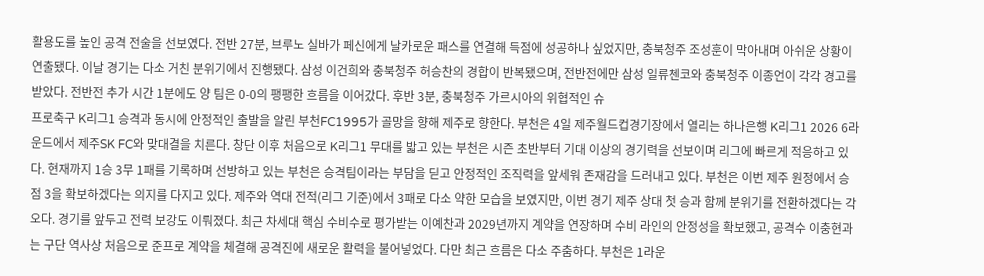활용도를 높인 공격 전술을 선보였다. 전반 27분, 브루노 실바가 페신에게 날카로운 패스를 연결해 득점에 성공하나 싶었지만, 충북청주 조성훈이 막아내며 아쉬운 상황이 연출됐다. 이날 경기는 다소 거친 분위기에서 진행됐다. 삼성 이건희와 충북청주 허승찬의 경합이 반복됐으며, 전반전에만 삼성 일류첸코와 충북청주 이종언이 각각 경고를 받았다. 전반전 추가 시간 1분에도 양 팀은 0-0의 팽팽한 흐름을 이어갔다. 후반 3분, 충북청주 가르시아의 위협적인 슈
프로축구 K리그1 승격과 동시에 안정적인 출발을 알린 부천FC1995가 골망을 향해 제주로 향한다. 부천은 4일 제주월드컵경기장에서 열리는 하나은행 K리그1 2026 6라운드에서 제주SK FC와 맞대결을 치른다. 창단 이후 처음으로 K리그1 무대를 밟고 있는 부천은 시즌 초반부터 기대 이상의 경기력을 선보이며 리그에 빠르게 적응하고 있다. 현재까지 1승 3무 1패를 기록하며 선방하고 있는 부천은 승격팀이라는 부담을 딛고 안정적인 조직력을 앞세워 존재감을 드러내고 있다. 부천은 이번 제주 원정에서 승점 3을 확보하겠다는 의지를 다지고 있다. 제주와 역대 전적(리그 기준)에서 3패로 다소 약한 모습을 보였지만, 이번 경기 제주 상대 첫 승과 함께 분위기를 전환하겠다는 각오다. 경기를 앞두고 전력 보강도 이뤄졌다. 최근 차세대 핵심 수비수로 평가받는 이예찬과 2029년까지 계약을 연장하며 수비 라인의 안정성을 확보했고, 공격수 이충현과는 구단 역사상 처음으로 준프로 계약을 체결해 공격진에 새로운 활력을 불어넣었다. 다만 최근 흐름은 다소 주춤하다. 부천은 1라운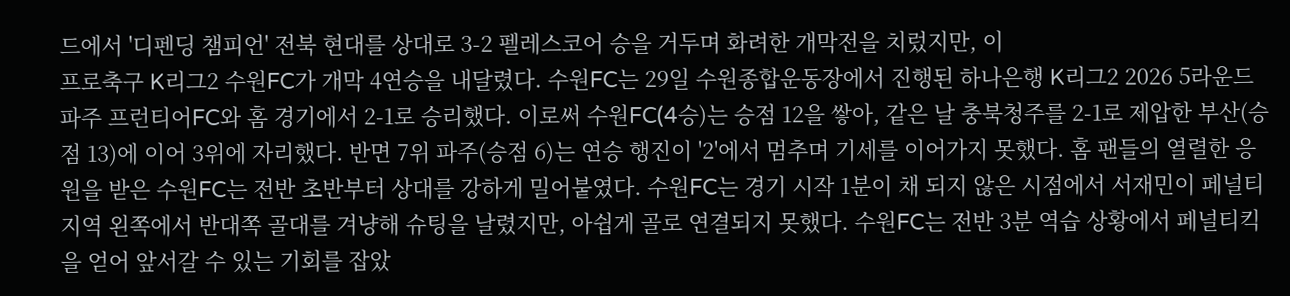드에서 '디펜딩 챔피언' 전북 현대를 상대로 3-2 펠레스코어 승을 거두며 화려한 개막전을 치렀지만, 이
프로축구 K리그2 수원FC가 개막 4연승을 내달렸다. 수원FC는 29일 수원종합운동장에서 진행된 하나은행 K리그2 2026 5라운드 파주 프런티어FC와 홈 경기에서 2-1로 승리했다. 이로써 수원FC(4승)는 승점 12을 쌓아, 같은 날 충북청주를 2-1로 제압한 부산(승점 13)에 이어 3위에 자리했다. 반면 7위 파주(승점 6)는 연승 행진이 '2'에서 멈추며 기세를 이어가지 못했다. 홈 팬들의 열렬한 응원을 받은 수원FC는 전반 초반부터 상대를 강하게 밀어붙였다. 수원FC는 경기 시작 1분이 채 되지 않은 시점에서 서재민이 페널티 지역 왼쪽에서 반대쪽 골대를 겨냥해 슈팅을 날렸지만, 아쉽게 골로 연결되지 못했다. 수원FC는 전반 3분 역습 상황에서 페널티킥을 얻어 앞서갈 수 있는 기회를 잡았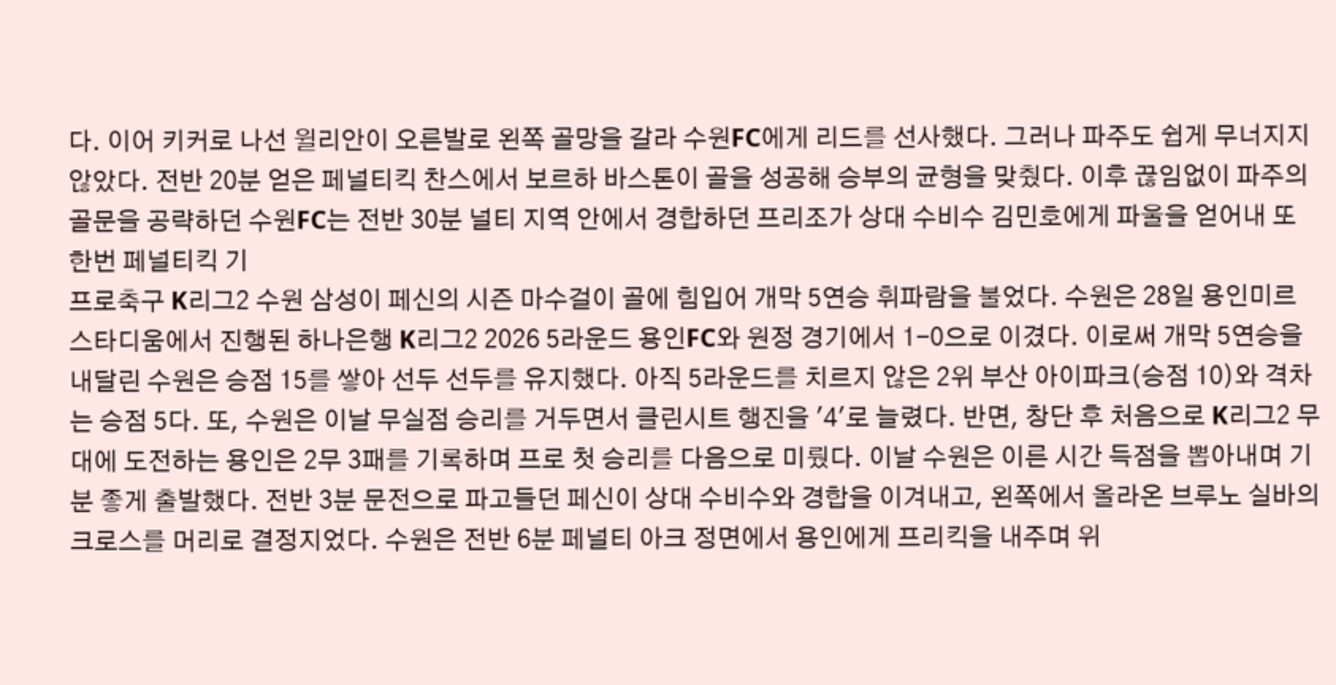다. 이어 키커로 나선 윌리안이 오른발로 왼쪽 골망을 갈라 수원FC에게 리드를 선사했다. 그러나 파주도 쉽게 무너지지 않았다. 전반 20분 얻은 페널티킥 찬스에서 보르하 바스톤이 골을 성공해 승부의 균형을 맞췄다. 이후 끊임없이 파주의 골문을 공략하던 수원FC는 전반 30분 널티 지역 안에서 경합하던 프리조가 상대 수비수 김민호에게 파울을 얻어내 또 한번 페널티킥 기
프로축구 K리그2 수원 삼성이 페신의 시즌 마수걸이 골에 힘입어 개막 5연승 휘파람을 불었다. 수원은 28일 용인미르스타디움에서 진행된 하나은행 K리그2 2026 5라운드 용인FC와 원정 경기에서 1-0으로 이겼다. 이로써 개막 5연승을 내달린 수원은 승점 15를 쌓아 선두 선두를 유지했다. 아직 5라운드를 치르지 않은 2위 부산 아이파크(승점 10)와 격차는 승점 5다. 또, 수원은 이날 무실점 승리를 거두면서 클린시트 행진을 '4'로 늘렸다. 반면, 창단 후 처음으로 K리그2 무대에 도전하는 용인은 2무 3패를 기록하며 프로 첫 승리를 다음으로 미뤘다. 이날 수원은 이른 시간 득점을 뽑아내며 기분 좋게 출발했다. 전반 3분 문전으로 파고들던 페신이 상대 수비수와 경합을 이겨내고, 왼쪽에서 올라온 브루노 실바의 크로스를 머리로 결정지었다. 수원은 전반 6분 페널티 아크 정면에서 용인에게 프리킥을 내주며 위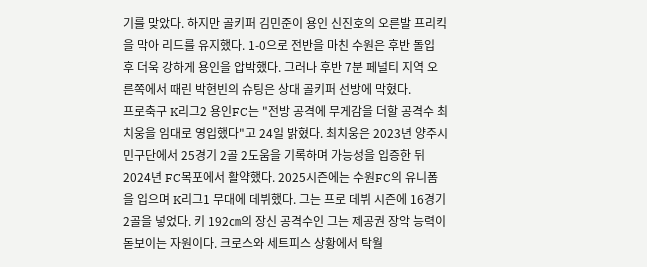기를 맞았다. 하지만 골키퍼 김민준이 용인 신진호의 오른발 프리킥을 막아 리드를 유지했다. 1-0으로 전반을 마친 수원은 후반 돌입 후 더욱 강하게 용인을 압박했다. 그러나 후반 7분 페널티 지역 오른쪽에서 때린 박현빈의 슈팅은 상대 골키퍼 선방에 막혔다.
프로축구 K리그2 용인FC는 "전방 공격에 무게감을 더할 공격수 최치웅을 임대로 영입했다"고 24일 밝혔다. 최치웅은 2023년 양주시민구단에서 25경기 2골 2도움을 기록하며 가능성을 입증한 뒤 2024년 FC목포에서 활약했다. 2025시즌에는 수원FC의 유니폼을 입으며 K리그1 무대에 데뷔했다. 그는 프로 데뷔 시즌에 16경기 2골을 넣었다. 키 192㎝의 장신 공격수인 그는 제공권 장악 능력이 돋보이는 자원이다. 크로스와 세트피스 상황에서 탁월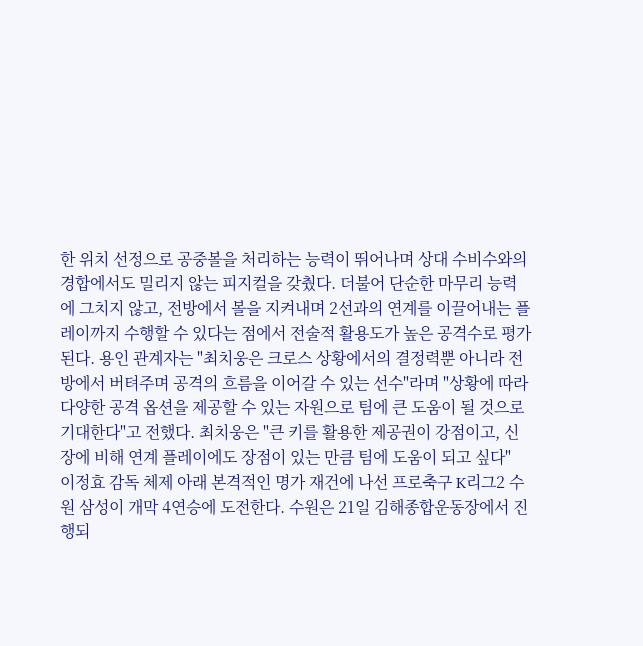한 위치 선정으로 공중볼을 처리하는 능력이 뛰어나며 상대 수비수와의 경합에서도 밀리지 않는 피지컬을 갖췄다. 더불어 단순한 마무리 능력에 그치지 않고, 전방에서 볼을 지켜내며 2선과의 연계를 이끌어내는 플레이까지 수행할 수 있다는 점에서 전술적 활용도가 높은 공격수로 평가된다. 용인 관계자는 "최치웅은 크로스 상황에서의 결정력뿐 아니라 전방에서 버텨주며 공격의 흐름을 이어갈 수 있는 선수"라며 "상황에 따라 다양한 공격 옵션을 제공할 수 있는 자원으로 팀에 큰 도움이 될 것으로 기대한다"고 전했다. 최치웅은 "큰 키를 활용한 제공권이 강점이고, 신장에 비해 연계 플레이에도 장점이 있는 만큼 팀에 도움이 되고 싶다"
이정효 감독 체제 아래 본격적인 명가 재건에 나선 프로축구 K리그2 수원 삼성이 개막 4연승에 도전한다. 수원은 21일 김해종합운동장에서 진행되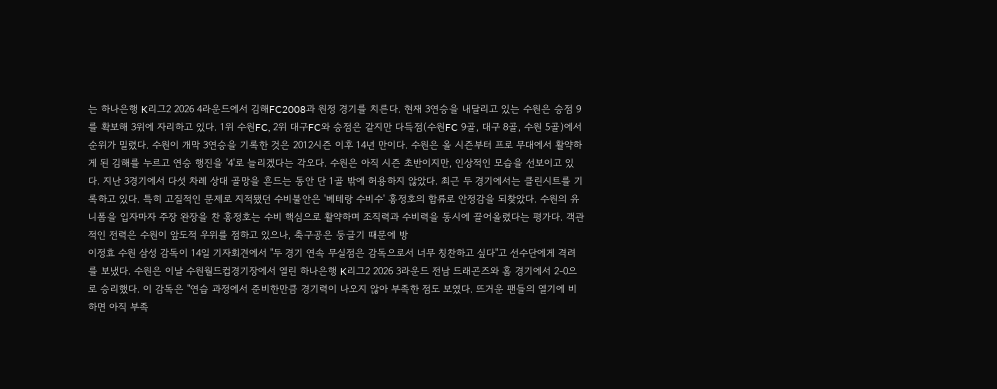는 하나은행 K리그2 2026 4라운드에서 김해FC2008과 원정 경기를 치른다. 현재 3연승을 내달리고 있는 수원은 승점 9를 확보해 3위에 자리하고 있다. 1위 수원FC, 2위 대구FC와 승점은 같지만 다득점(수원FC 9골, 대구 8골, 수원 5골)에서 순위가 밀렸다. 수원이 개막 3연승을 기록한 것은 2012시즌 이후 14년 만이다. 수원은 올 시즌부터 프로 무대에서 활약하게 된 김해를 누르고 연승 행진을 '4'로 늘리겠다는 각오다. 수원은 아직 시즌 초반이지만, 인상적인 모습을 선보이고 있다. 지난 3경기에서 다섯 차례 상대 골망을 흔드는 동안 단 1골 밖에 허용하지 않았다. 최근 두 경기에서는 클린시트를 기록하고 있다. 특히 고질적인 문제로 지적됐던 수비불안은 '베테랑 수비수' 홍정호의 합류로 안정감을 되찾았다. 수원의 유니폼을 입자마자 주장 완장을 찬 홍정호는 수비 핵심으로 활약하며 조직력과 수비력을 동시에 끌어올렸다는 평가다. 객관적인 전력은 수원이 앞도적 우위를 점하고 있으나, 축구공은 둥글기 때문에 방
이정효 수원 삼성 감독이 14일 기자회견에서 "두 경기 연속 무실점은 감독으로서 너무 칭찬하고 싶다"고 선수단에게 격려를 보냈다. 수원은 이날 수원월드컵경기장에서 열린 하나은행 K리그2 2026 3라운드 전남 드래곤즈와 홈 경기에서 2-0으로 승리했다. 이 감독은 "연습 과정에서 준비한만큼 경기력이 나오지 않아 부족한 점도 보였다. 뜨거운 팬들의 열기에 비하면 아직 부족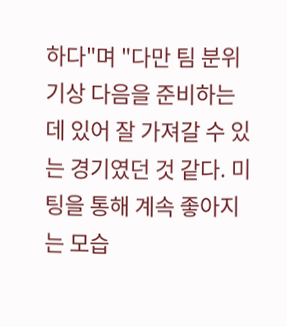하다"며 "다만 팀 분위기상 다음을 준비하는데 있어 잘 가져갈 수 있는 경기였던 것 같다. 미팅을 통해 계속 좋아지는 모습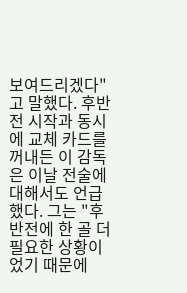보여드리겠다"고 말했다. 후반전 시작과 동시에 교체 카드를 꺼내든 이 감독은 이날 전술에 대해서도 언급했다. 그는 "후반전에 한 골 더 필요한 상황이었기 때문에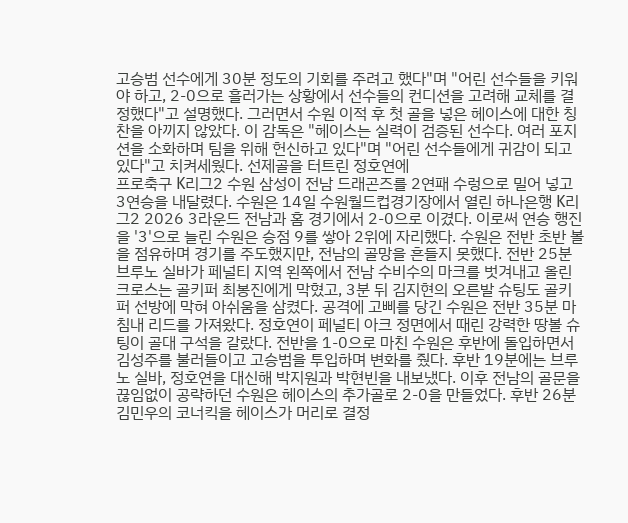고승범 선수에게 30분 정도의 기회를 주려고 했다"며 "어린 선수들을 키워야 하고, 2-0으로 흘러가는 상황에서 선수들의 컨디션을 고려해 교체를 결정했다"고 설명했다. 그러면서 수원 이적 후 첫 골을 넣은 헤이스에 대한 칭찬을 아끼지 않았다. 이 감독은 "헤이스는 실력이 검증된 선수다. 여러 포지션을 소화하며 팀을 위해 헌신하고 있다"며 "어린 선수들에게 귀감이 되고 있다"고 치켜세웠다. 선제골을 터트린 정호연에
프로축구 K리그2 수원 삼성이 전남 드래곤즈를 2연패 수렁으로 밀어 넣고 3연승을 내달렸다. 수원은 14일 수원월드컵경기장에서 열린 하나은행 K리그2 2026 3라운드 전남과 홈 경기에서 2-0으로 이겼다. 이로써 연승 행진을 '3'으로 늘린 수원은 승점 9를 쌓아 2위에 자리했다. 수원은 전반 초반 볼을 점유하며 경기를 주도했지만, 전남의 골망을 흔들지 못했다. 전반 25분 브루노 실바가 페널티 지역 왼쪽에서 전남 수비수의 마크를 벗겨내고 올린 크로스는 골키퍼 최봉진에게 막혔고, 3분 뒤 김지현의 오른발 슈팅도 골키퍼 선방에 막혀 아쉬움을 삼켰다. 공격에 고삐를 당긴 수원은 전반 35분 마침내 리드를 가져왔다. 정호연이 페널티 아크 정면에서 때린 강력한 땅볼 슈팅이 골대 구석을 갈랐다. 전반을 1-0으로 마친 수원은 후반에 돌입하면서 김성주를 불러들이고 고승범을 투입하며 변화를 줬다. 후반 19분에는 브루노 실바, 정호연을 대신해 박지원과 박현빈을 내보냈다. 이후 전남의 골문을 끊임없이 공략하던 수원은 헤이스의 추가골로 2-0을 만들었다. 후반 26분 김민우의 코너킥을 헤이스가 머리로 결정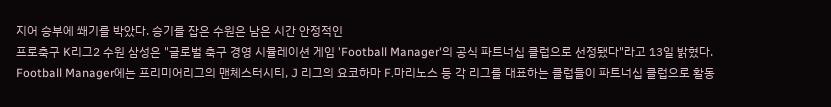지어 승부에 쐐기를 박았다. 승기를 잡은 수원은 남은 시간 안정적인
프로축구 K리그2 수원 삼성은 "글로벌 축구 경영 시뮬레이션 게임 'Football Manager'의 공식 파트너십 클럽으로 선정됐다"라고 13일 밝혔다. Football Manager에는 프리미어리그의 맨체스터시티, J 리그의 요코하마 F.마리노스 등 각 리그를 대표하는 클럽들이 파트너십 클럽으로 활동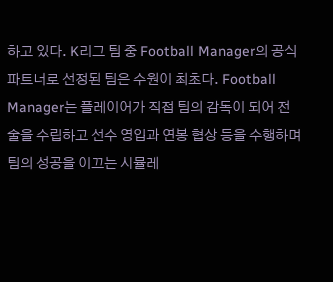하고 있다. K리그 팀 중 Football Manager의 공식 파트너로 선정된 팀은 수원이 최초다. Football Manager는 플레이어가 직접 팀의 감독이 되어 전술을 수립하고 선수 영입과 연봉 협상 등을 수행하며 팀의 성공을 이끄는 시뮬레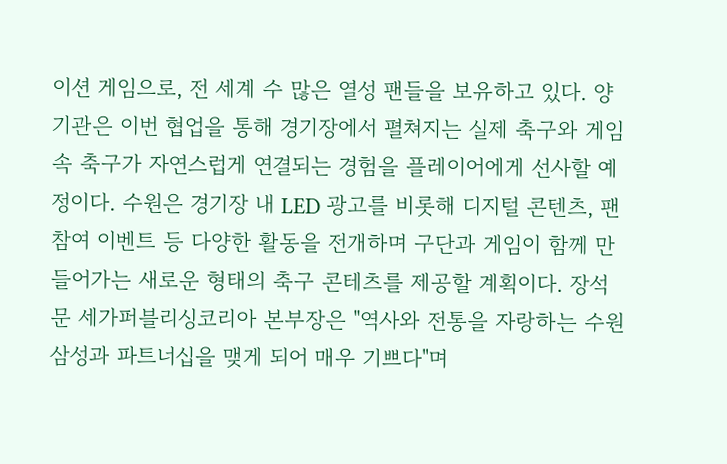이션 게임으로, 전 세계 수 많은 열성 팬들을 보유하고 있다. 양 기관은 이번 협업을 통해 경기장에서 펼쳐지는 실제 축구와 게임 속 축구가 자연스럽게 연결되는 경험을 플레이어에게 선사할 예정이다. 수원은 경기장 내 LED 광고를 비롯해 디지털 콘텐츠, 팬 참여 이벤트 등 다양한 활동을 전개하며 구단과 게임이 함께 만들어가는 새로운 형태의 축구 콘테츠를 제공할 계획이다. 장석문 세가퍼블리싱코리아 본부장은 "역사와 전통을 자랑하는 수원 삼성과 파트너십을 맺게 되어 매우 기쁘다"며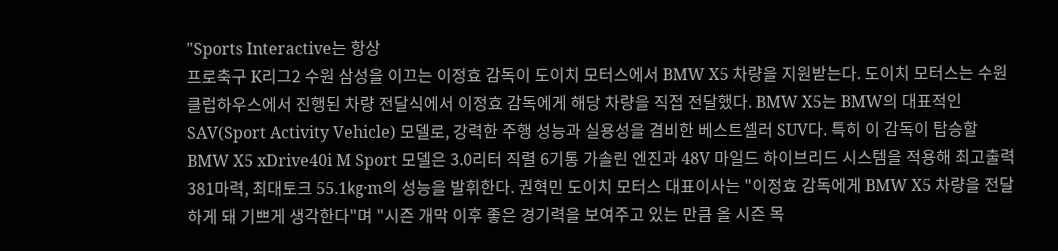"Sports Interactive는 항상
프로축구 K리그2 수원 삼성을 이끄는 이정효 감독이 도이치 모터스에서 BMW X5 차량을 지원받는다. 도이치 모터스는 수원 클럽하우스에서 진행된 차량 전달식에서 이정효 감독에게 해당 차량을 직접 전달했다. BMW X5는 BMW의 대표적인 SAV(Sport Activity Vehicle) 모델로, 강력한 주행 성능과 실용성을 겸비한 베스트셀러 SUV다. 특히 이 감독이 탑승할 BMW X5 xDrive40i M Sport 모델은 3.0리터 직렬 6기통 가솔린 엔진과 48V 마일드 하이브리드 시스템을 적용해 최고출력 381마력, 최대토크 55.1㎏·m의 성능을 발휘한다. 권혁민 도이치 모터스 대표이사는 "이정효 감독에게 BMW X5 차량을 전달하게 돼 기쁘게 생각한다"며 "시즌 개막 이후 좋은 경기력을 보여주고 있는 만큼 올 시즌 목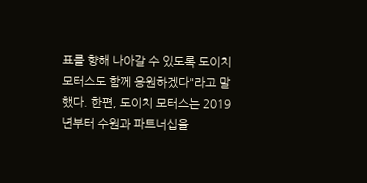표를 향해 나아갈 수 있도록 도이치 모터스도 함께 응원하겠다"라고 말했다. 한편, 도이치 모터스는 2019년부터 수원과 파트너십을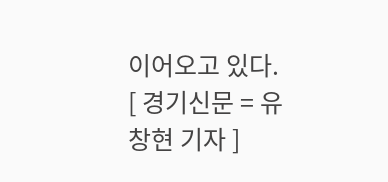이어오고 있다. [ 경기신문 = 유창현 기자 ]